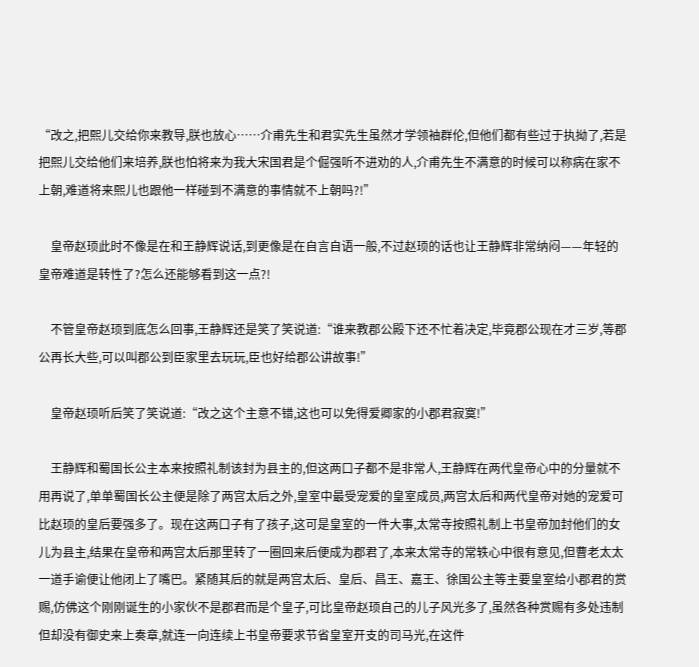“改之,把熙儿交给你来教导,朕也放心……介甫先生和君实先生虽然才学领袖群伦,但他们都有些过于执拗了,若是把熙儿交给他们来培养,朕也怕将来为我大宋国君是个倔强听不进劝的人,介甫先生不满意的时候可以称病在家不上朝,难道将来熙儿也跟他一样碰到不满意的事情就不上朝吗?!”

    皇帝赵顼此时不像是在和王静辉说话,到更像是在自言自语一般,不过赵顼的话也让王静辉非常纳闷——年轻的皇帝难道是转性了?怎么还能够看到这一点?!

    不管皇帝赵顼到底怎么回事,王静辉还是笑了笑说道:“谁来教郡公殿下还不忙着决定,毕竟郡公现在才三岁,等郡公再长大些,可以叫郡公到臣家里去玩玩,臣也好给郡公讲故事!”

    皇帝赵顼听后笑了笑说道:“改之这个主意不错,这也可以免得爱卿家的小郡君寂寞!”

    王静辉和蜀国长公主本来按照礼制该封为县主的,但这两口子都不是非常人,王静辉在两代皇帝心中的分量就不用再说了,单单蜀国长公主便是除了两宫太后之外,皇室中最受宠爱的皇室成员,两宫太后和两代皇帝对她的宠爱可比赵顼的皇后要强多了。现在这两口子有了孩子,这可是皇室的一件大事,太常寺按照礼制上书皇帝加封他们的女儿为县主,结果在皇帝和两宫太后那里转了一圈回来后便成为郡君了,本来太常寺的常轶心中很有意见,但曹老太太一道手谕便让他闭上了嘴巴。紧随其后的就是两宫太后、皇后、昌王、嘉王、徐国公主等主要皇室给小郡君的赏赐,仿佛这个刚刚诞生的小家伙不是郡君而是个皇子,可比皇帝赵顼自己的儿子风光多了,虽然各种赏赐有多处违制但却没有御史来上奏章,就连一向连续上书皇帝要求节省皇室开支的司马光,在这件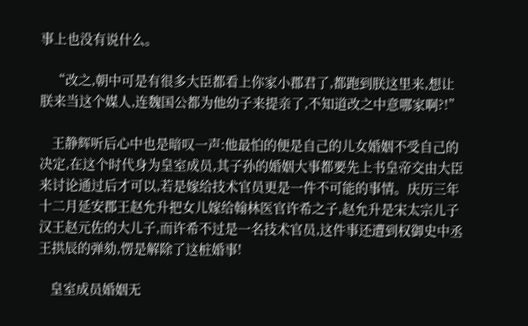事上也没有说什么。

    “改之,朝中可是有很多大臣都看上你家小郡君了,都跑到朕这里来,想让朕来当这个媒人,连魏国公都为他幼子来提亲了,不知道改之中意哪家啊?!”

    王静辉听后心中也是暗叹一声:他最怕的便是自己的儿女婚姻不受自己的决定,在这个时代身为皇室成员,其子孙的婚姻大事都要先上书皇帝交由大臣来讨论通过后才可以,若是嫁给技术官员更是一件不可能的事情。庆历三年十二月延安郡王赵允升把女儿嫁给翰林医官许希之子,赵允升是宋太宗儿子汉王赵元佐的大儿子,而许希不过是一名技术官员,这件事还遭到权御史中丞王拱辰的弹劾,愣是解除了这桩婚事!

    皇室成员婚姻无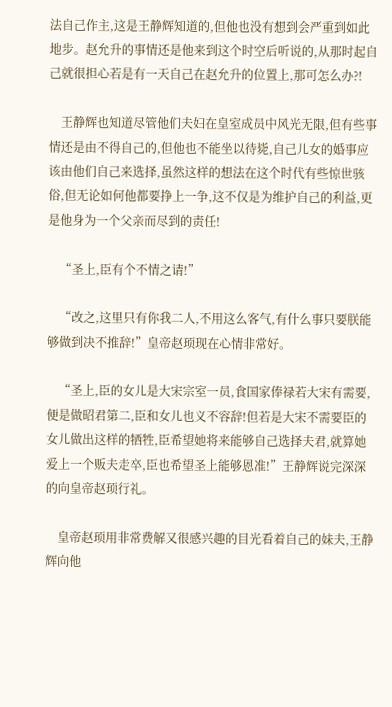法自己作主,这是王静辉知道的,但他也没有想到会严重到如此地步。赵允升的事情还是他来到这个时空后听说的,从那时起自己就很担心若是有一天自己在赵允升的位置上,那可怎么办?!

    王静辉也知道尽管他们夫妇在皇室成员中风光无限,但有些事情还是由不得自己的,但他也不能坐以待毙,自己儿女的婚事应该由他们自己来选择,虽然这样的想法在这个时代有些惊世骇俗,但无论如何他都要挣上一争,这不仅是为维护自己的利益,更是他身为一个父亲而尽到的责任!

    “圣上,臣有个不情之请!”

    “改之,这里只有你我二人,不用这么客气,有什么事只要朕能够做到决不推辞!”皇帝赵顼现在心情非常好。

    “圣上,臣的女儿是大宋宗室一员,食国家俸禄若大宋有需要,便是做昭君第二,臣和女儿也义不容辞!但若是大宋不需要臣的女儿做出这样的牺牲,臣希望她将来能够自己选择夫君,就算她爱上一个贩夫走卒,臣也希望圣上能够恩准!”王静辉说完深深的向皇帝赵顼行礼。

    皇帝赵顼用非常费解又很感兴趣的目光看着自己的妹夫,王静辉向他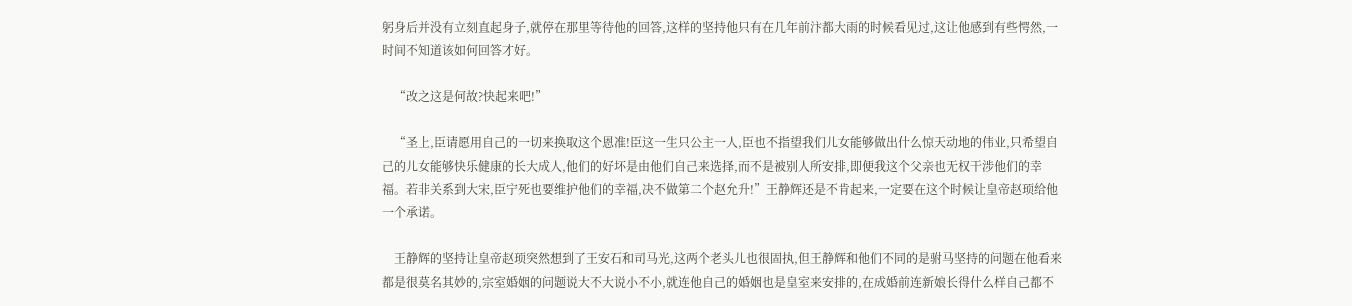躬身后并没有立刻直起身子,就停在那里等待他的回答,这样的坚持他只有在几年前汴都大雨的时候看见过,这让他感到有些愕然,一时间不知道该如何回答才好。

    “改之这是何故?快起来吧!”

    “圣上,臣请愿用自己的一切来换取这个恩准!臣这一生只公主一人,臣也不指望我们儿女能够做出什么惊天动地的伟业,只希望自己的儿女能够快乐健康的长大成人,他们的好坏是由他们自己来选择,而不是被别人所安排,即便我这个父亲也无权干涉他们的幸福。若非关系到大宋,臣宁死也要维护他们的幸福,决不做第二个赵允升!”王静辉还是不肯起来,一定要在这个时候让皇帝赵顼给他一个承诺。

    王静辉的坚持让皇帝赵顼突然想到了王安石和司马光,这两个老头儿也很固执,但王静辉和他们不同的是驸马坚持的问题在他看来都是很莫名其妙的,宗室婚姻的问题说大不大说小不小,就连他自己的婚姻也是皇室来安排的,在成婚前连新娘长得什么样自己都不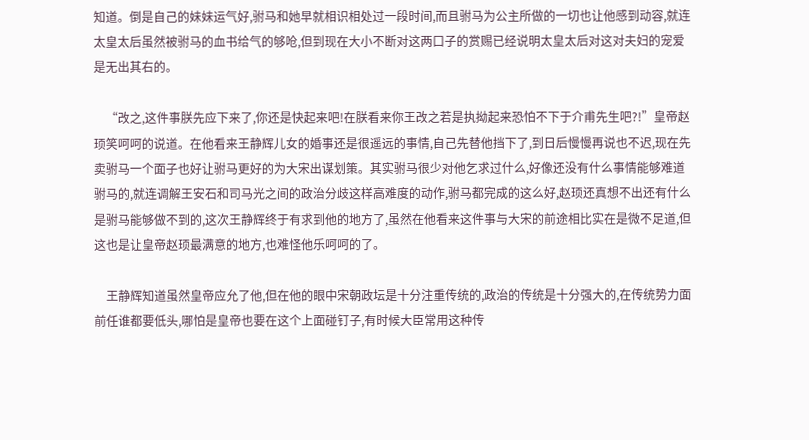知道。倒是自己的妹妹运气好,驸马和她早就相识相处过一段时间,而且驸马为公主所做的一切也让他感到动容,就连太皇太后虽然被驸马的血书给气的够呛,但到现在大小不断对这两口子的赏赐已经说明太皇太后对这对夫妇的宠爱是无出其右的。

    “改之,这件事朕先应下来了,你还是快起来吧!在朕看来你王改之若是执拗起来恐怕不下于介甫先生吧?!”皇帝赵顼笑呵呵的说道。在他看来王静辉儿女的婚事还是很遥远的事情,自己先替他挡下了,到日后慢慢再说也不迟,现在先卖驸马一个面子也好让驸马更好的为大宋出谋划策。其实驸马很少对他乞求过什么,好像还没有什么事情能够难道驸马的,就连调解王安石和司马光之间的政治分歧这样高难度的动作,驸马都完成的这么好,赵顼还真想不出还有什么是驸马能够做不到的,这次王静辉终于有求到他的地方了,虽然在他看来这件事与大宋的前途相比实在是微不足道,但这也是让皇帝赵顼最满意的地方,也难怪他乐呵呵的了。

    王静辉知道虽然皇帝应允了他,但在他的眼中宋朝政坛是十分注重传统的,政治的传统是十分强大的,在传统势力面前任谁都要低头,哪怕是皇帝也要在这个上面碰钉子,有时候大臣常用这种传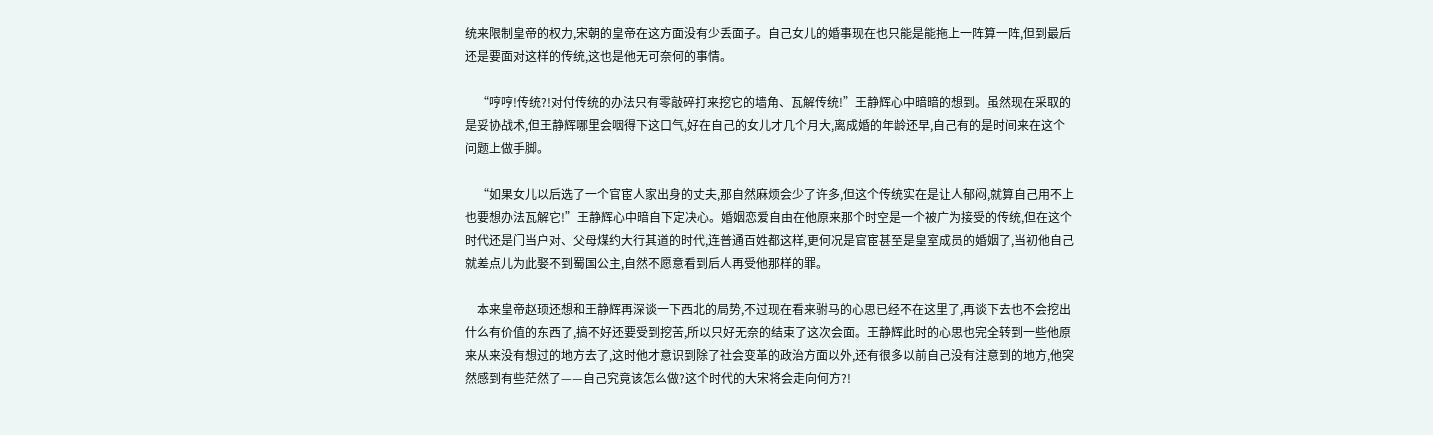统来限制皇帝的权力,宋朝的皇帝在这方面没有少丢面子。自己女儿的婚事现在也只能是能拖上一阵算一阵,但到最后还是要面对这样的传统,这也是他无可奈何的事情。

    “哼哼!传统?!对付传统的办法只有零敲碎打来挖它的墙角、瓦解传统!”王静辉心中暗暗的想到。虽然现在采取的是妥协战术,但王静辉哪里会咽得下这口气,好在自己的女儿才几个月大,离成婚的年龄还早,自己有的是时间来在这个问题上做手脚。

    “如果女儿以后选了一个官宦人家出身的丈夫,那自然麻烦会少了许多,但这个传统实在是让人郁闷,就算自己用不上也要想办法瓦解它!”王静辉心中暗自下定决心。婚姻恋爱自由在他原来那个时空是一个被广为接受的传统,但在这个时代还是门当户对、父母煤约大行其道的时代,连普通百姓都这样,更何况是官宦甚至是皇室成员的婚姻了,当初他自己就差点儿为此娶不到蜀国公主,自然不愿意看到后人再受他那样的罪。

    本来皇帝赵顼还想和王静辉再深谈一下西北的局势,不过现在看来驸马的心思已经不在这里了,再谈下去也不会挖出什么有价值的东西了,搞不好还要受到挖苦,所以只好无奈的结束了这次会面。王静辉此时的心思也完全转到一些他原来从来没有想过的地方去了,这时他才意识到除了社会变革的政治方面以外,还有很多以前自己没有注意到的地方,他突然感到有些茫然了——自己究竟该怎么做?这个时代的大宋将会走向何方?!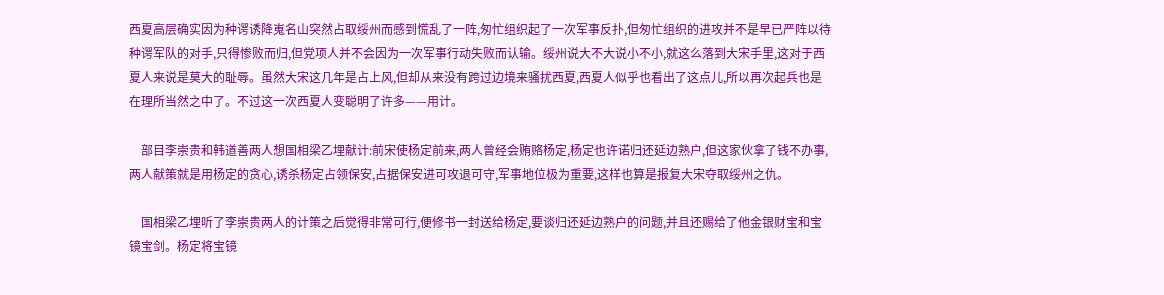西夏高层确实因为种谔诱降嵬名山突然占取绥州而感到慌乱了一阵,匆忙组织起了一次军事反扑,但匆忙组织的进攻并不是早已严阵以待种谔军队的对手,只得惨败而归,但党项人并不会因为一次军事行动失败而认输。绥州说大不大说小不小,就这么落到大宋手里,这对于西夏人来说是莫大的耻辱。虽然大宋这几年是占上风,但却从来没有跨过边境来骚扰西夏,西夏人似乎也看出了这点儿,所以再次起兵也是在理所当然之中了。不过这一次西夏人变聪明了许多——用计。

    部目李崇贵和韩道善两人想国相梁乙埋献计:前宋使杨定前来,两人曾经会贿赂杨定,杨定也许诺归还延边熟户,但这家伙拿了钱不办事,两人献策就是用杨定的贪心,诱杀杨定占领保安,占据保安进可攻退可守,军事地位极为重要,这样也算是报复大宋夺取绥州之仇。

    国相梁乙埋听了李崇贵两人的计策之后觉得非常可行,便修书一封送给杨定,要谈归还延边熟户的问题,并且还赐给了他金银财宝和宝镜宝剑。杨定将宝镜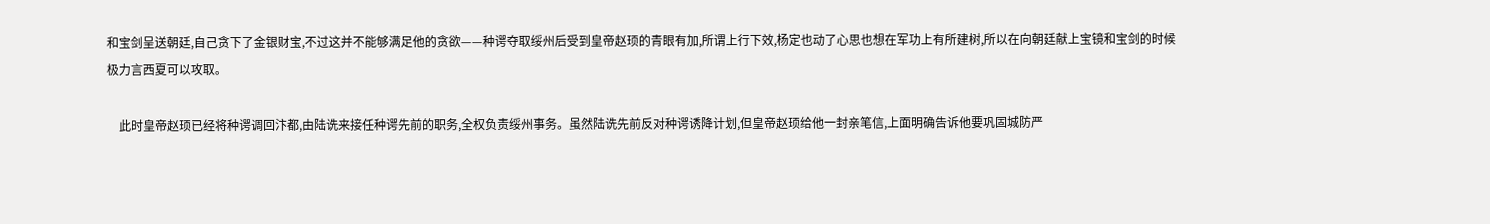和宝剑呈送朝廷,自己贪下了金银财宝,不过这并不能够满足他的贪欲——种谔夺取绥州后受到皇帝赵顼的青眼有加,所谓上行下效,杨定也动了心思也想在军功上有所建树,所以在向朝廷献上宝镜和宝剑的时候极力言西夏可以攻取。

    此时皇帝赵顼已经将种谔调回汴都,由陆诜来接任种谔先前的职务,全权负责绥州事务。虽然陆诜先前反对种谔诱降计划,但皇帝赵顼给他一封亲笔信,上面明确告诉他要巩固城防严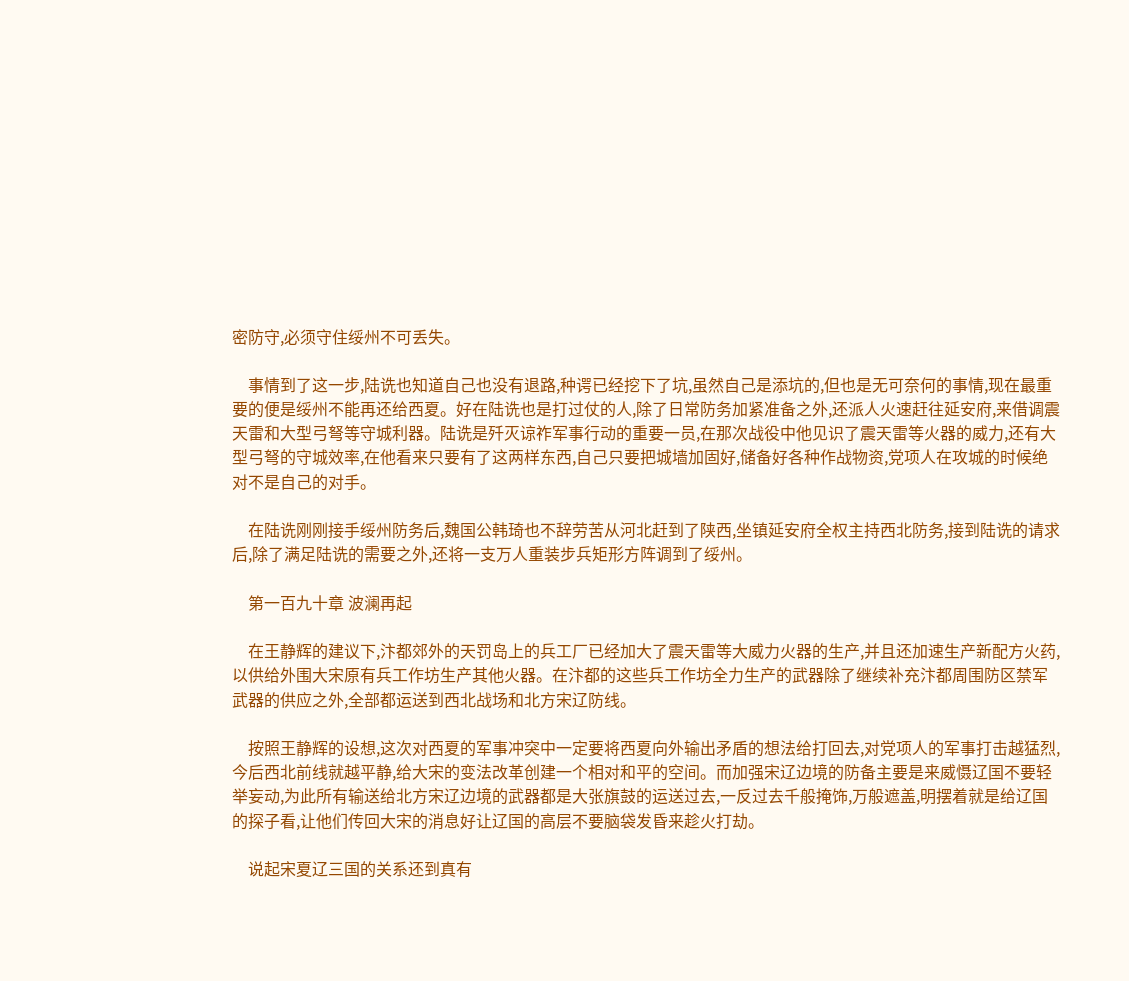密防守,必须守住绥州不可丢失。

    事情到了这一步,陆诜也知道自己也没有退路,种谔已经挖下了坑,虽然自己是添坑的,但也是无可奈何的事情,现在最重要的便是绥州不能再还给西夏。好在陆诜也是打过仗的人,除了日常防务加紧准备之外,还派人火速赶往延安府,来借调震天雷和大型弓弩等守城利器。陆诜是歼灭谅祚军事行动的重要一员,在那次战役中他见识了震天雷等火器的威力,还有大型弓弩的守城效率,在他看来只要有了这两样东西,自己只要把城墙加固好,储备好各种作战物资,党项人在攻城的时候绝对不是自己的对手。

    在陆诜刚刚接手绥州防务后,魏国公韩琦也不辞劳苦从河北赶到了陕西,坐镇延安府全权主持西北防务,接到陆诜的请求后,除了满足陆诜的需要之外,还将一支万人重装步兵矩形方阵调到了绥州。

    第一百九十章 波澜再起

    在王静辉的建议下,汴都郊外的天罚岛上的兵工厂已经加大了震天雷等大威力火器的生产,并且还加速生产新配方火药,以供给外围大宋原有兵工作坊生产其他火器。在汴都的这些兵工作坊全力生产的武器除了继续补充汴都周围防区禁军武器的供应之外,全部都运送到西北战场和北方宋辽防线。

    按照王静辉的设想,这次对西夏的军事冲突中一定要将西夏向外输出矛盾的想法给打回去,对党项人的军事打击越猛烈,今后西北前线就越平静,给大宋的变法改革创建一个相对和平的空间。而加强宋辽边境的防备主要是来威慑辽国不要轻举妄动,为此所有输送给北方宋辽边境的武器都是大张旗鼓的运送过去,一反过去千般掩饰,万般遮盖,明摆着就是给辽国的探子看,让他们传回大宋的消息好让辽国的高层不要脑袋发昏来趁火打劫。

    说起宋夏辽三国的关系还到真有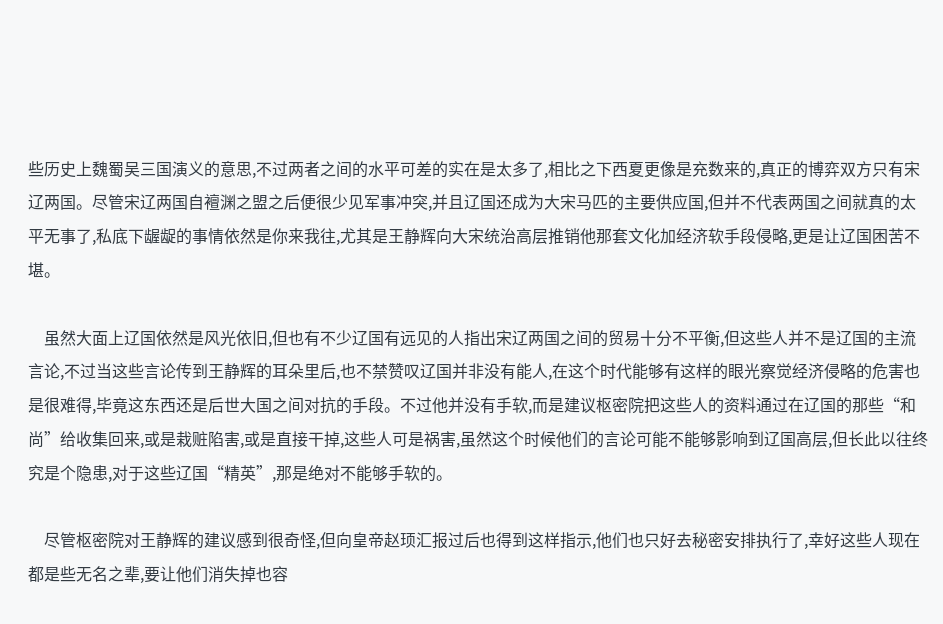些历史上魏蜀吴三国演义的意思,不过两者之间的水平可差的实在是太多了,相比之下西夏更像是充数来的,真正的博弈双方只有宋辽两国。尽管宋辽两国自襢渊之盟之后便很少见军事冲突,并且辽国还成为大宋马匹的主要供应国,但并不代表两国之间就真的太平无事了,私底下龌龊的事情依然是你来我往,尤其是王静辉向大宋统治高层推销他那套文化加经济软手段侵略,更是让辽国困苦不堪。

    虽然大面上辽国依然是风光依旧,但也有不少辽国有远见的人指出宋辽两国之间的贸易十分不平衡,但这些人并不是辽国的主流言论,不过当这些言论传到王静辉的耳朵里后,也不禁赞叹辽国并非没有能人,在这个时代能够有这样的眼光察觉经济侵略的危害也是很难得,毕竟这东西还是后世大国之间对抗的手段。不过他并没有手软,而是建议枢密院把这些人的资料通过在辽国的那些“和尚”给收集回来,或是栽赃陷害,或是直接干掉,这些人可是祸害,虽然这个时候他们的言论可能不能够影响到辽国高层,但长此以往终究是个隐患,对于这些辽国“精英”,那是绝对不能够手软的。

    尽管枢密院对王静辉的建议感到很奇怪,但向皇帝赵顼汇报过后也得到这样指示,他们也只好去秘密安排执行了,幸好这些人现在都是些无名之辈,要让他们消失掉也容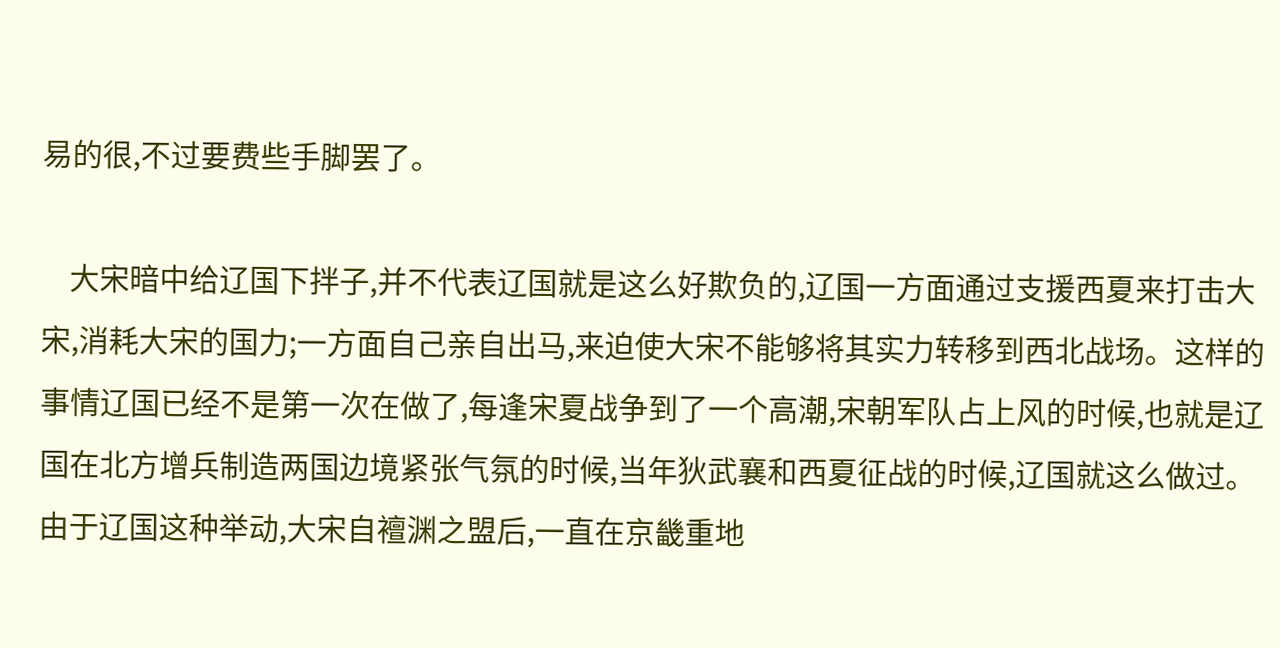易的很,不过要费些手脚罢了。

    大宋暗中给辽国下拌子,并不代表辽国就是这么好欺负的,辽国一方面通过支援西夏来打击大宋,消耗大宋的国力;一方面自己亲自出马,来迫使大宋不能够将其实力转移到西北战场。这样的事情辽国已经不是第一次在做了,每逢宋夏战争到了一个高潮,宋朝军队占上风的时候,也就是辽国在北方增兵制造两国边境紧张气氛的时候,当年狄武襄和西夏征战的时候,辽国就这么做过。由于辽国这种举动,大宋自襢渊之盟后,一直在京畿重地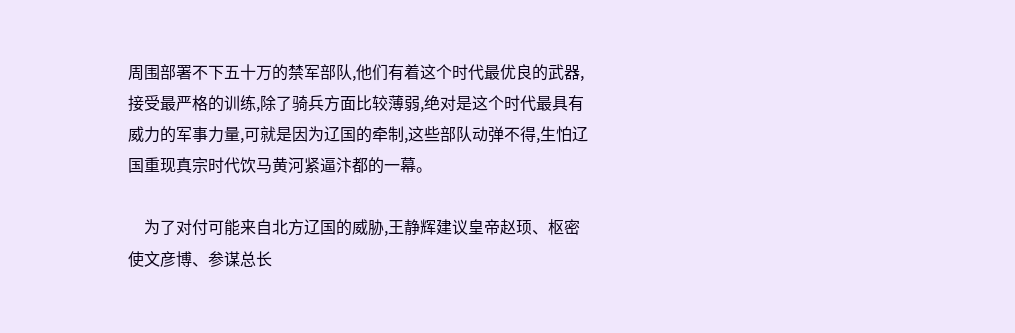周围部署不下五十万的禁军部队,他们有着这个时代最优良的武器,接受最严格的训练,除了骑兵方面比较薄弱,绝对是这个时代最具有威力的军事力量,可就是因为辽国的牵制,这些部队动弹不得,生怕辽国重现真宗时代饮马黄河紧逼汴都的一幕。

    为了对付可能来自北方辽国的威胁,王静辉建议皇帝赵顼、枢密使文彦博、参谋总长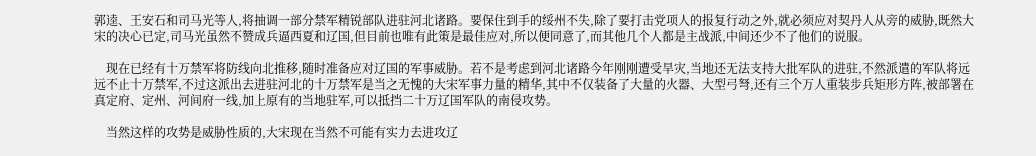郭逵、王安石和司马光等人,将抽调一部分禁军精锐部队进驻河北诸路。要保住到手的绥州不失,除了要打击党项人的报复行动之外,就必须应对契丹人从旁的威胁,既然大宋的决心已定,司马光虽然不赞成兵逼西夏和辽国,但目前也唯有此策是最佳应对,所以便同意了,而其他几个人都是主战派,中间还少不了他们的说服。

    现在已经有十万禁军将防线向北推移,随时准备应对辽国的军事威胁。若不是考虑到河北诸路今年刚刚遭受旱灾,当地还无法支持大批军队的进驻,不然派遣的军队将远远不止十万禁军,不过这派出去进驻河北的十万禁军是当之无愧的大宋军事力量的精华,其中不仅装备了大量的火器、大型弓弩,还有三个万人重装步兵矩形方阵,被部署在真定府、定州、河间府一线,加上原有的当地驻军,可以抵挡二十万辽国军队的南侵攻势。

    当然这样的攻势是威胁性质的,大宋现在当然不可能有实力去进攻辽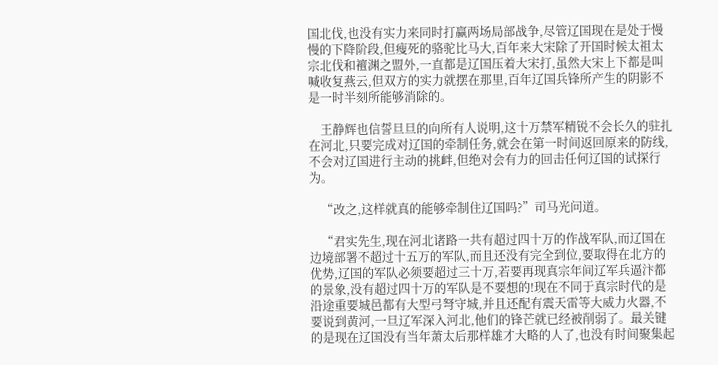国北伐,也没有实力来同时打赢两场局部战争,尽管辽国现在是处于慢慢的下降阶段,但瘦死的骆驼比马大,百年来大宋除了开国时候太祖太宗北伐和襢渊之盟外,一直都是辽国压着大宋打,虽然大宋上下都是叫喊收复燕云,但双方的实力就摆在那里,百年辽国兵锋所产生的阴影不是一时半刻所能够消除的。

    王静辉也信誓旦旦的向所有人说明,这十万禁军精锐不会长久的驻扎在河北,只要完成对辽国的牵制任务,就会在第一时间返回原来的防线,不会对辽国进行主动的挑衅,但绝对会有力的回击任何辽国的试探行为。

    “改之,这样就真的能够牵制住辽国吗?”司马光问道。

    “君实先生,现在河北诸路一共有超过四十万的作战军队,而辽国在边境部署不超过十五万的军队,而且还没有完全到位,要取得在北方的优势,辽国的军队必须要超过三十万,若要再现真宗年间辽军兵逼汴都的景象,没有超过四十万的军队是不要想的!现在不同于真宗时代的是沿途重要城邑都有大型弓弩守城,并且还配有震天雷等大威力火器,不要说到黄河,一旦辽军深入河北,他们的锋芒就已经被削弱了。最关键的是现在辽国没有当年萧太后那样雄才大略的人了,也没有时间聚集起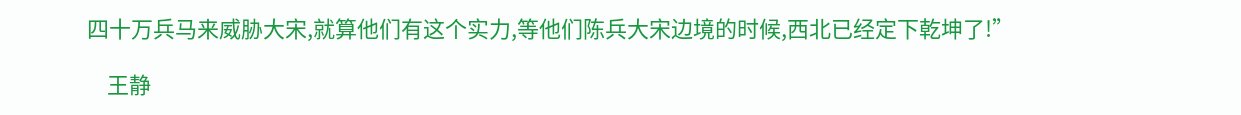四十万兵马来威胁大宋,就算他们有这个实力,等他们陈兵大宋边境的时候,西北已经定下乾坤了!”

    王静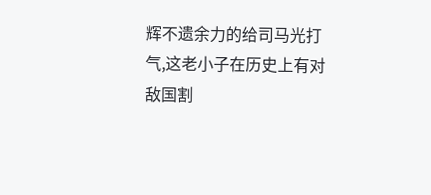辉不遗余力的给司马光打气,这老小子在历史上有对敌国割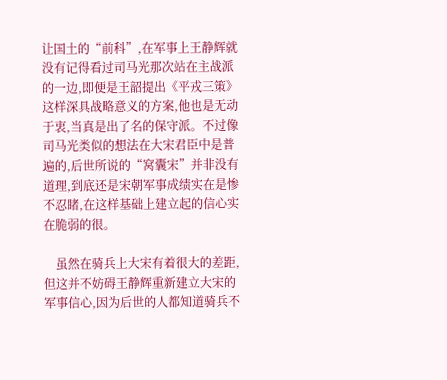让国土的“前科”,在军事上王静辉就没有记得看过司马光那次站在主战派的一边,即便是王韶提出《平戎三策》这样深具战略意义的方案,他也是无动于衷,当真是出了名的保守派。不过像司马光类似的想法在大宋君臣中是普遍的,后世所说的“窝囊宋”并非没有道理,到底还是宋朝军事成绩实在是惨不忍睹,在这样基础上建立起的信心实在脆弱的很。

    虽然在骑兵上大宋有着很大的差距,但这并不妨碍王静辉重新建立大宋的军事信心,因为后世的人都知道骑兵不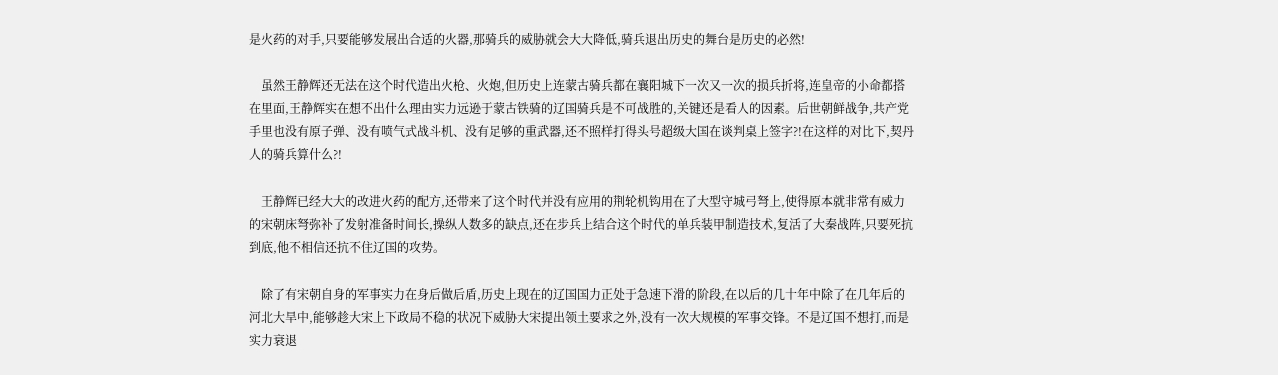是火药的对手,只要能够发展出合适的火器,那骑兵的威胁就会大大降低,骑兵退出历史的舞台是历史的必然!

    虽然王静辉还无法在这个时代造出火枪、火炮,但历史上连蒙古骑兵都在襄阳城下一次又一次的损兵折将,连皇帝的小命都搭在里面,王静辉实在想不出什么理由实力远逊于蒙古铁骑的辽国骑兵是不可战胜的,关键还是看人的因素。后世朝鲜战争,共产党手里也没有原子弹、没有喷气式战斗机、没有足够的重武器,还不照样打得头号超级大国在谈判桌上签字?!在这样的对比下,契丹人的骑兵算什么?!

    王静辉已经大大的改进火药的配方,还带来了这个时代并没有应用的荆轮机钩用在了大型守城弓弩上,使得原本就非常有威力的宋朝床弩弥补了发射准备时间长,操纵人数多的缺点,还在步兵上结合这个时代的单兵装甲制造技术,复活了大秦战阵,只要死抗到底,他不相信还抗不住辽国的攻势。

    除了有宋朝自身的军事实力在身后做后盾,历史上现在的辽国国力正处于急速下滑的阶段,在以后的几十年中除了在几年后的河北大旱中,能够趁大宋上下政局不稳的状况下威胁大宋提出领土要求之外,没有一次大规模的军事交锋。不是辽国不想打,而是实力衰退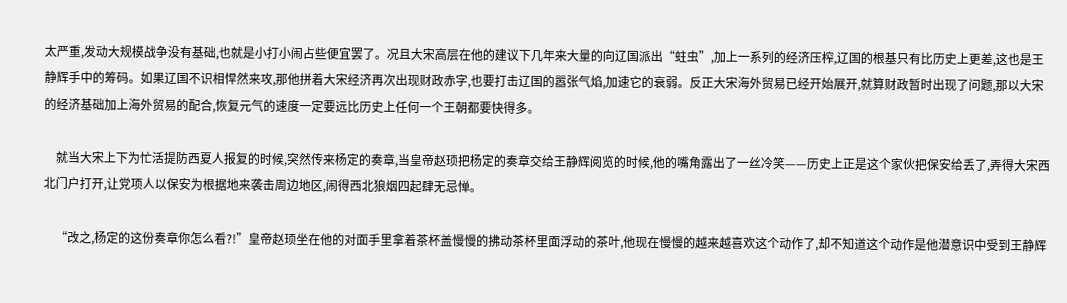太严重,发动大规模战争没有基础,也就是小打小闹占些便宜罢了。况且大宋高层在他的建议下几年来大量的向辽国派出“蛀虫”,加上一系列的经济压榨,辽国的根基只有比历史上更差,这也是王静辉手中的筹码。如果辽国不识相悍然来攻,那他拼着大宋经济再次出现财政赤字,也要打击辽国的嚣张气焰,加速它的衰弱。反正大宋海外贸易已经开始展开,就算财政暂时出现了问题,那以大宋的经济基础加上海外贸易的配合,恢复元气的速度一定要远比历史上任何一个王朝都要快得多。

    就当大宋上下为忙活提防西夏人报复的时候,突然传来杨定的奏章,当皇帝赵顼把杨定的奏章交给王静辉阅览的时候,他的嘴角露出了一丝冷笑——历史上正是这个家伙把保安给丢了,弄得大宋西北门户打开,让党项人以保安为根据地来袭击周边地区,闹得西北狼烟四起肆无忌惮。

    “改之,杨定的这份奏章你怎么看?!”皇帝赵顼坐在他的对面手里拿着茶杯盖慢慢的拂动茶杯里面浮动的茶叶,他现在慢慢的越来越喜欢这个动作了,却不知道这个动作是他潜意识中受到王静辉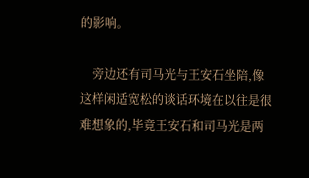的影响。

    旁边还有司马光与王安石坐陪,像这样闲适宽松的谈话环境在以往是很难想象的,毕竟王安石和司马光是两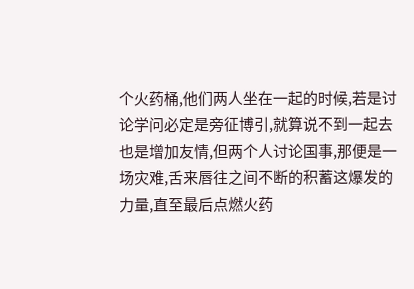个火药桶,他们两人坐在一起的时候,若是讨论学问必定是旁征博引,就算说不到一起去也是增加友情,但两个人讨论国事,那便是一场灾难,舌来唇往之间不断的积蓄这爆发的力量,直至最后点燃火药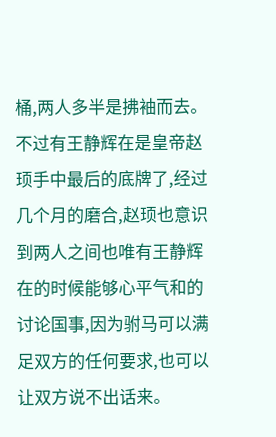桶,两人多半是拂袖而去。不过有王静辉在是皇帝赵顼手中最后的底牌了,经过几个月的磨合,赵顼也意识到两人之间也唯有王静辉在的时候能够心平气和的讨论国事,因为驸马可以满足双方的任何要求,也可以让双方说不出话来。